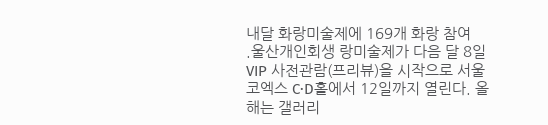내달 화랑미술제에 169개 화랑 참여
.울산개인회생 랑미술제가 다음 달 8일 VIP 사전관람(프리뷰)을 시작으로 서울 코엑스 C·D홀에서 12일까지 열린다. 올해는 갤러리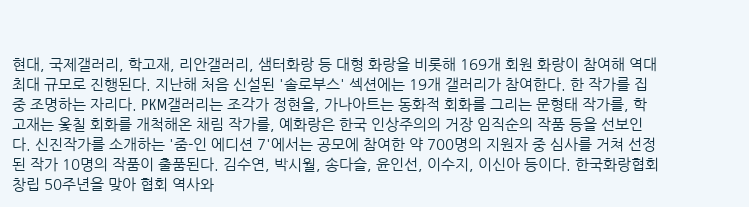현대, 국제갤러리, 학고재, 리안갤러리, 샘터화랑 등 대형 화랑을 비롯해 169개 회원 화랑이 참여해 역대 최대 규모로 진행된다. 지난해 처음 신설된 '솔로부스' 섹션에는 19개 갤러리가 참여한다. 한 작가를 집중 조명하는 자리다. PKM갤러리는 조각가 정현을, 가나아트는 동화적 회화를 그리는 문형태 작가를, 학고재는 옻칠 회화를 개척해온 채림 작가를, 예화랑은 한국 인상주의의 거장 임직순의 작품 등을 선보인다. 신진작가를 소개하는 '줌-인 에디션 7'에서는 공모에 참여한 약 700명의 지원자 중 심사를 거쳐 선정된 작가 10명의 작품이 출품된다. 김수연, 박시월, 송다슬, 윤인선, 이수지, 이신아 등이다. 한국화랑협회 창립 50주년을 맞아 협회 역사와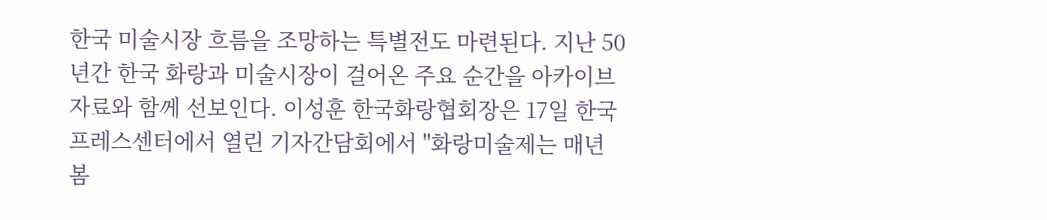한국 미술시장 흐름을 조망하는 특별전도 마련된다. 지난 50년간 한국 화랑과 미술시장이 걸어온 주요 순간을 아카이브 자료와 함께 선보인다. 이성훈 한국화랑협회장은 17일 한국프레스센터에서 열린 기자간담회에서 "화랑미술제는 매년 봄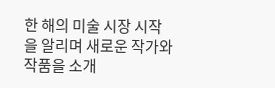한 해의 미술 시장 시작을 알리며 새로운 작가와 작품을 소개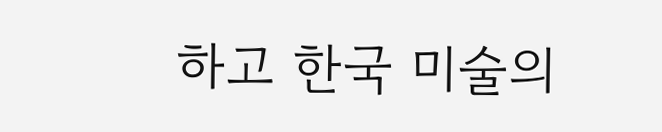하고 한국 미술의